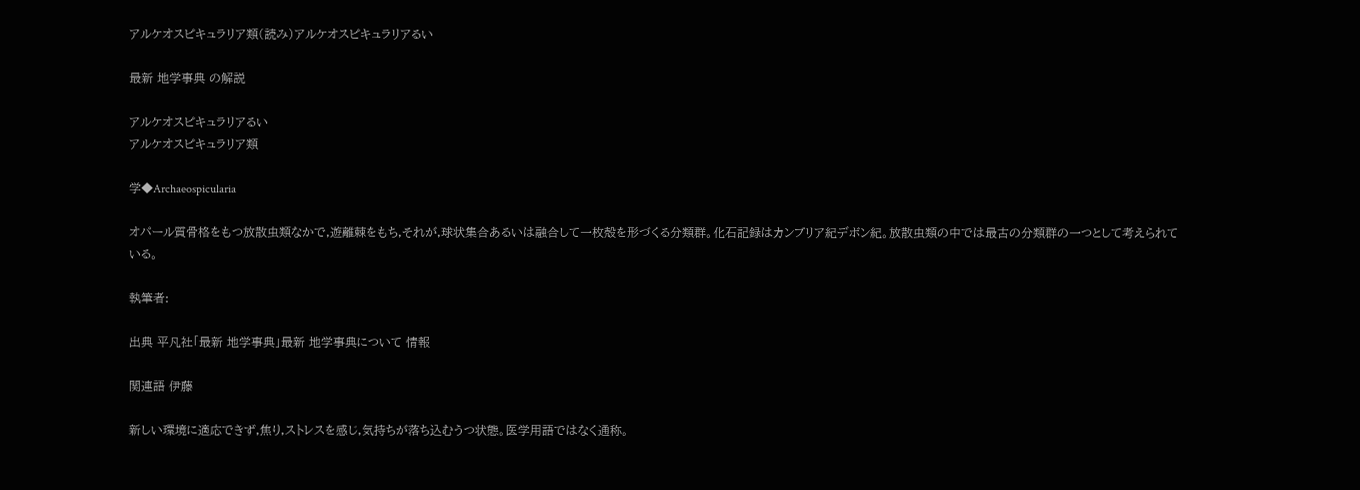アルケオスピキュラリア類(読み)アルケオスピキュラリアるい

最新 地学事典 の解説

アルケオスピキュラリアるい
アルケオスピキュラリア類

学◆Archaeospicularia

オパール質骨格をもつ放散虫類なかで,遊離棘をもち,それが,球状集合あるいは融合して一枚殻を形づくる分類群。化石記録はカンブリア紀デボン紀。放散虫類の中では最古の分類群の一つとして考えられている。

執筆者:

出典 平凡社「最新 地学事典」最新 地学事典について 情報

関連語 伊藤

新しい環境に適応できず,焦り,ストレスを感じ,気持ちが落ち込むうつ状態。医学用語ではなく通称。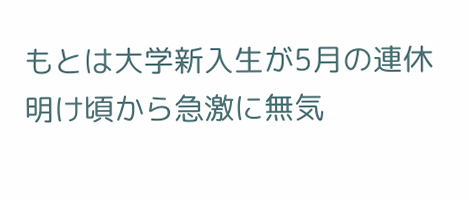もとは大学新入生が5月の連休明け頃から急激に無気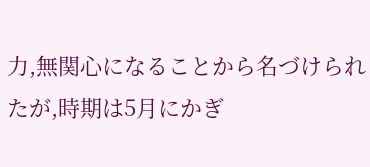力,無関心になることから名づけられたが,時期は5月にかぎ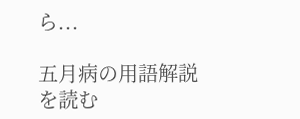ら...

五月病の用語解説を読む